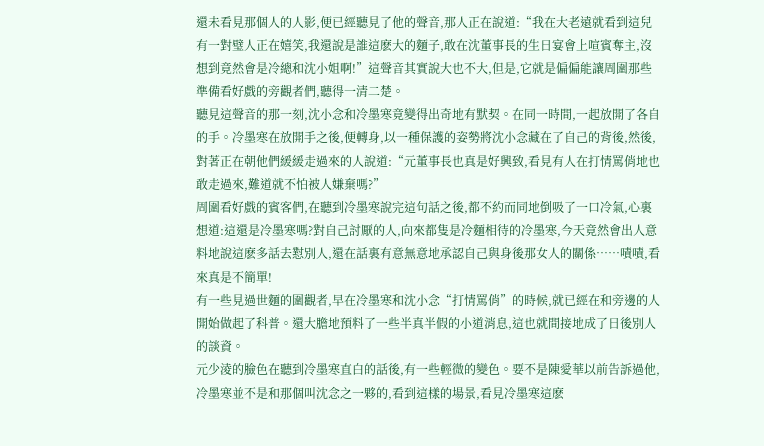還未看見那個人的人影,便已經聽見了他的聲音,那人正在說道:“我在大老遠就看到這兒有一對璧人正在嬉笑,我還說是誰這麽大的麵子,敢在沈董事長的生日宴會上喧賓奪主,沒想到竟然會是冷總和沈小姐啊!”這聲音其實說大也不大,但是,它就是偏偏能讓周圍那些準備看好戲的旁觀者們,聽得一清二楚。
聽見這聲音的那一刻,沈小念和冷墨寒竟變得出奇地有默契。在同一時間,一起放開了各自的手。冷墨寒在放開手之後,便轉身,以一種保護的姿勢將沈小念藏在了自己的背後,然後,對著正在朝他們緩緩走過來的人說道:“元董事長也真是好興致,看見有人在打情罵俏地也敢走過來,難道就不怕被人嫌棄嗎?”
周圍看好戲的賓客們,在聽到冷墨寒說完這句話之後,都不約而同地倒吸了一口冷氣,心裏想道:這還是冷墨寒嗎?對自己討厭的人,向來都隻是冷麵相待的冷墨寒,今天竟然會出人意料地說這麽多話去懟別人,還在話裏有意無意地承認自己與身後那女人的關係……嘖嘖,看來真是不簡單!
有一些見過世麵的圍觀者,早在冷墨寒和沈小念“打情罵俏”的時候,就已經在和旁邊的人開始做起了科普。還大膽地預料了一些半真半假的小道消息,這也就間接地成了日後別人的談資。
元少淩的臉色在聽到冷墨寒直白的話後,有一些輕微的變色。要不是陳愛華以前告訴過他,冷墨寒並不是和那個叫沈念之一夥的,看到這樣的場景,看見冷墨寒這麽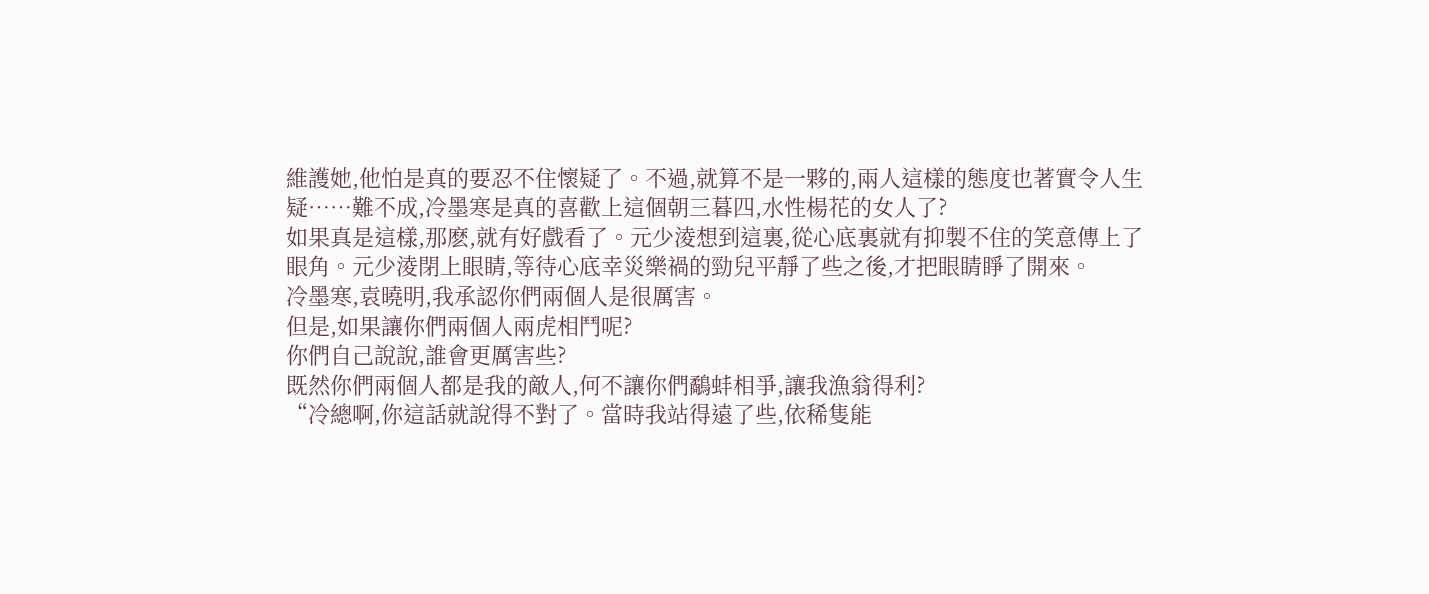維護她,他怕是真的要忍不住懷疑了。不過,就算不是一夥的,兩人這樣的態度也著實令人生疑……難不成,冷墨寒是真的喜歡上這個朝三暮四,水性楊花的女人了?
如果真是這樣,那麽,就有好戲看了。元少淩想到這裏,從心底裏就有抑製不住的笑意傳上了眼角。元少淩閉上眼睛,等待心底幸災樂禍的勁兒平靜了些之後,才把眼睛睜了開來。
冷墨寒,袁曉明,我承認你們兩個人是很厲害。
但是,如果讓你們兩個人兩虎相鬥呢?
你們自己說說,誰會更厲害些?
既然你們兩個人都是我的敵人,何不讓你們鷸蚌相爭,讓我漁翁得利?
“冷總啊,你這話就說得不對了。當時我站得遠了些,依稀隻能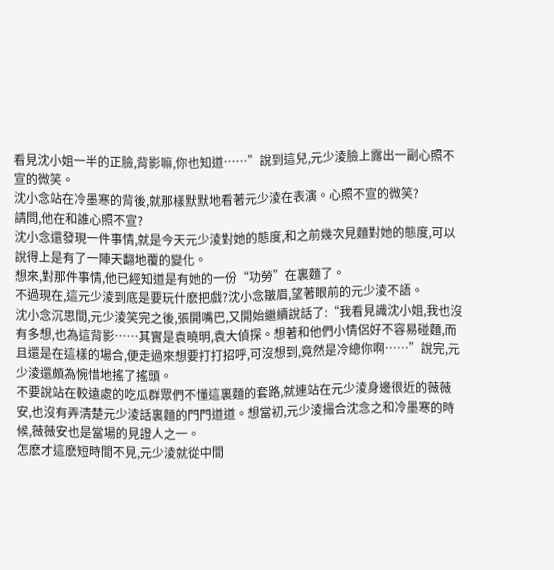看見沈小姐一半的正臉,背影嘛,你也知道……”說到這兒,元少淩臉上露出一副心照不宣的微笑。
沈小念站在冷墨寒的背後,就那樣默默地看著元少淩在表演。心照不宣的微笑?
請問,他在和誰心照不宣?
沈小念還發現一件事情,就是今天元少淩對她的態度,和之前幾次見麵對她的態度,可以說得上是有了一陣天翻地覆的變化。
想來,對那件事情,他已經知道是有她的一份“功勞”在裏麵了。
不過現在,這元少淩到底是要玩什麽把戲?沈小念皺眉,望著眼前的元少淩不語。
沈小念沉思間,元少淩笑完之後,張開嘴巴,又開始繼續說話了:“我看見識沈小姐,我也沒有多想,也為這背影……其實是袁曉明,袁大偵探。想著和他們小情侶好不容易碰麵,而且還是在這樣的場合,便走過來想要打打招呼,可沒想到,竟然是冷總你啊……”說完,元少淩還頗為惋惜地搖了搖頭。
不要說站在較遠處的吃瓜群眾們不懂這裏麵的套路,就連站在元少淩身邊很近的薇薇安,也沒有弄清楚元少淩話裏麵的門門道道。想當初,元少淩撮合沈念之和冷墨寒的時候,薇薇安也是當場的見證人之一。
怎麽才這麽短時間不見,元少淩就從中間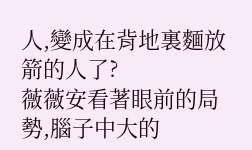人,變成在背地裏麵放箭的人了?
薇薇安看著眼前的局勢,腦子中大的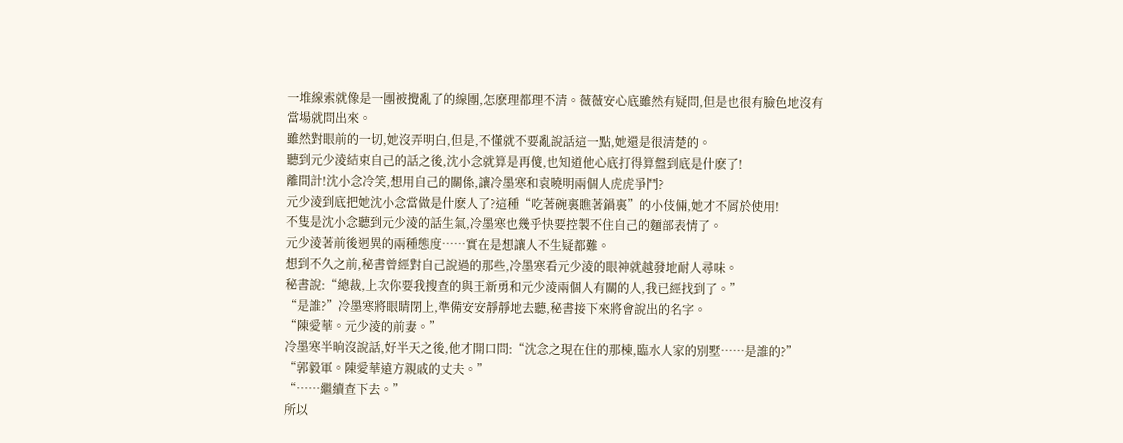一堆線索就像是一團被攪亂了的線團,怎麽理都理不清。薇薇安心底雖然有疑問,但是也很有臉色地沒有當場就問出來。
雖然對眼前的一切,她沒弄明白,但是,不懂就不要亂說話這一點,她還是很清楚的。
聽到元少淩結束自己的話之後,沈小念就算是再傻,也知道他心底打得算盤到底是什麽了!
離間計!沈小念冷笑,想用自己的關係,讓冷墨寒和袁曉明兩個人虎虎爭鬥?
元少淩到底把她沈小念當做是什麽人了?這種“吃著碗裏瞧著鍋裏”的小伎倆,她才不屑於使用!
不隻是沈小念聽到元少淩的話生氣,冷墨寒也幾乎快要控製不住自己的麵部表情了。
元少淩著前後迥異的兩種態度……實在是想讓人不生疑都難。
想到不久之前,秘書曾經對自己說過的那些,冷墨寒看元少淩的眼神就越發地耐人尋味。
秘書說:“總裁,上次你要我搜查的與王新勇和元少淩兩個人有關的人,我已經找到了。”
“是誰?”冷墨寒將眼睛閉上,準備安安靜靜地去聽,秘書接下來將會說出的名字。
“陳愛華。元少淩的前妻。”
冷墨寒半晌沒說話,好半天之後,他才開口問:“沈念之現在住的那棟,臨水人家的別墅……是誰的?”
“郭毅軍。陳愛華遠方親戚的丈夫。”
“……繼續查下去。”
所以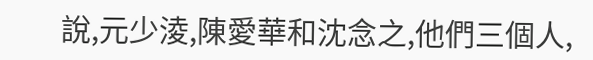說,元少淩,陳愛華和沈念之,他們三個人,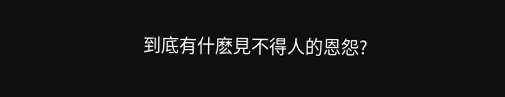到底有什麽見不得人的恩怨?